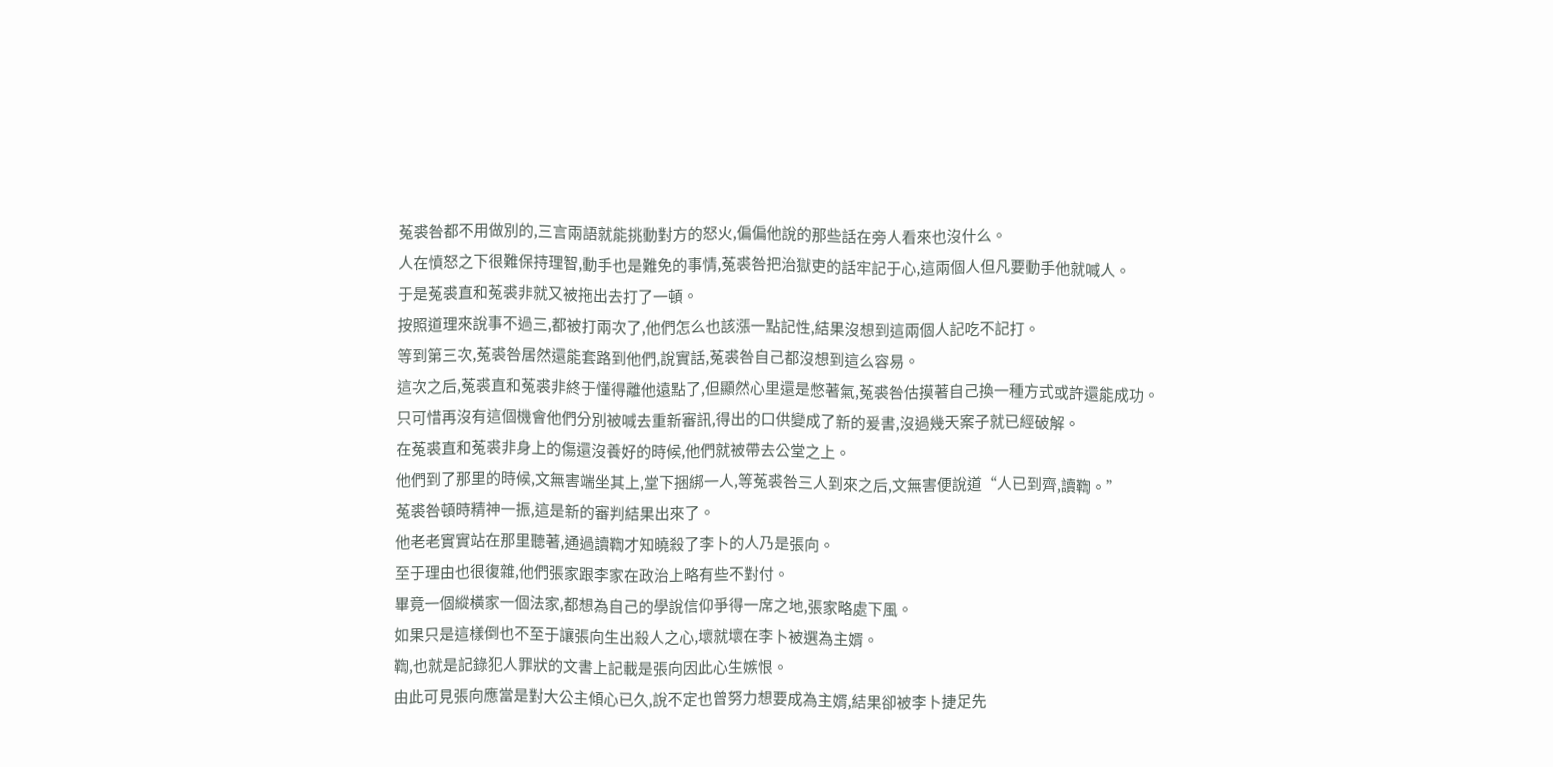菟裘咎都不用做別的,三言兩語就能挑動對方的怒火,偏偏他說的那些話在旁人看來也沒什么。
人在憤怒之下很難保持理智,動手也是難免的事情,菟裘咎把治獄吏的話牢記于心,這兩個人但凡要動手他就喊人。
于是菟裘直和菟裘非就又被拖出去打了一頓。
按照道理來說事不過三,都被打兩次了,他們怎么也該漲一點記性,結果沒想到這兩個人記吃不記打。
等到第三次,菟裘咎居然還能套路到他們,說實話,菟裘咎自己都沒想到這么容易。
這次之后,菟裘直和菟裘非終于懂得離他遠點了,但顯然心里還是憋著氣,菟裘咎估摸著自己換一種方式或許還能成功。
只可惜再沒有這個機會他們分別被喊去重新審訊,得出的口供變成了新的爰書,沒過幾天案子就已經破解。
在菟裘直和菟裘非身上的傷還沒養好的時候,他們就被帶去公堂之上。
他們到了那里的時候,文無害端坐其上,堂下捆綁一人,等菟裘咎三人到來之后,文無害便說道“人已到齊,讀鞫。”
菟裘咎頓時精神一振,這是新的審判結果出來了。
他老老實實站在那里聽著,通過讀鞫才知曉殺了李卜的人乃是張向。
至于理由也很復雜,他們張家跟李家在政治上略有些不對付。
畢竟一個縱橫家一個法家,都想為自己的學說信仰爭得一席之地,張家略處下風。
如果只是這樣倒也不至于讓張向生出殺人之心,壞就壞在李卜被選為主婿。
鞫,也就是記錄犯人罪狀的文書上記載是張向因此心生嫉恨。
由此可見張向應當是對大公主傾心已久,說不定也曾努力想要成為主婿,結果卻被李卜捷足先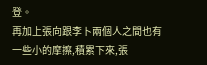登。
再加上張向跟李卜兩個人之間也有一些小的摩擦,積累下來,張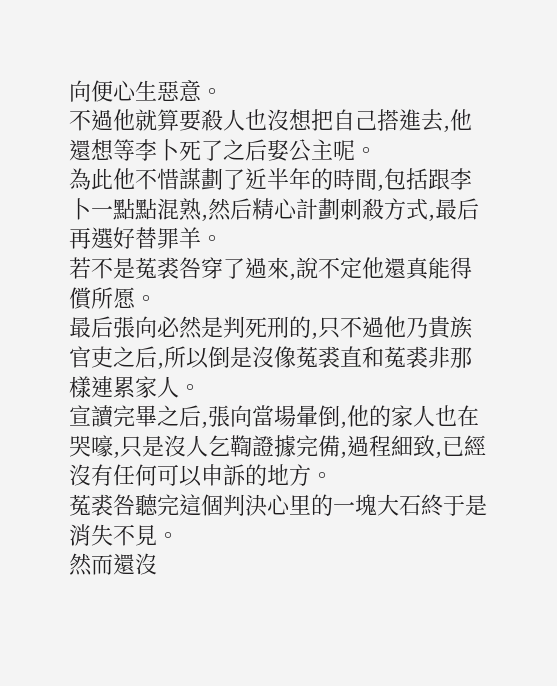向便心生惡意。
不過他就算要殺人也沒想把自己搭進去,他還想等李卜死了之后娶公主呢。
為此他不惜謀劃了近半年的時間,包括跟李卜一點點混熟,然后精心計劃刺殺方式,最后再選好替罪羊。
若不是菟裘咎穿了過來,說不定他還真能得償所愿。
最后張向必然是判死刑的,只不過他乃貴族官吏之后,所以倒是沒像菟裘直和菟裘非那樣連累家人。
宣讀完畢之后,張向當場暈倒,他的家人也在哭嚎,只是沒人乞鞫證據完備,過程細致,已經沒有任何可以申訴的地方。
菟裘咎聽完這個判決心里的一塊大石終于是消失不見。
然而還沒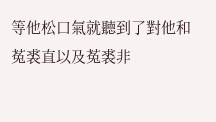等他松口氣就聽到了對他和菟裘直以及菟裘非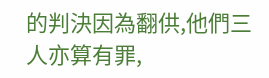的判決因為翻供,他們三人亦算有罪,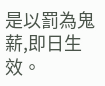是以罰為鬼薪,即日生效。